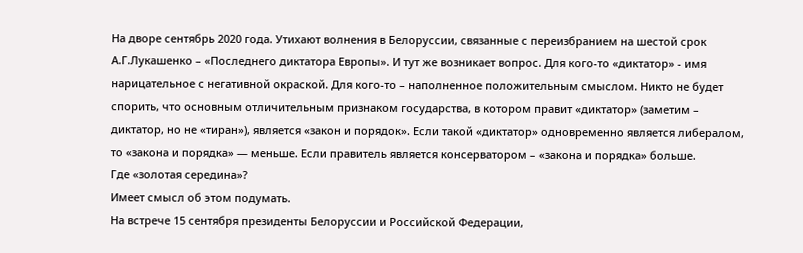На дворе сентябрь 2020 года. Утихают волнения в Белоруссии, связанные с переизбранием на шестой срок А.Г.Лукашенко – «Последнего диктатора Европы». И тут же возникает вопрос. Для кого-то «диктатор» - имя нарицательное с негативной окраской. Для кого-то – наполненное положительным смыслом. Никто не будет спорить, что основным отличительным признаком государства, в котором правит «диктатор» (заметим – диктатор, но не «тиран»), является «закон и порядок». Если такой «диктатор» одновременно является либералом, то «закона и порядка» — меньше. Если правитель является консерватором – «закона и порядка» больше.
Где «золотая середина»?
Имеет смысл об этом подумать.
На встрече 15 сентября президенты Белоруссии и Российской Федерации,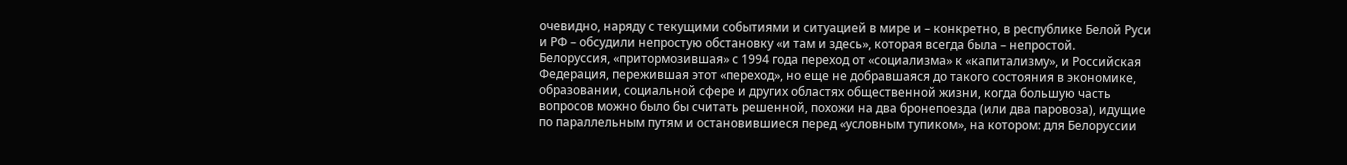очевидно, наряду с текущими событиями и ситуацией в мире и – конкретно, в республике Белой Руси и РФ – обсудили непростую обстановку «и там и здесь», которая всегда была – непростой.
Белоруссия, «притормозившая» с 1994 года переход от «социализма» к «капитализму», и Российская Федерация, пережившая этот «переход», но еще не добравшаяся до такого состояния в экономике, образовании, социальной сфере и других областях общественной жизни, когда большую часть вопросов можно было бы считать решенной, похожи на два бронепоезда (или два паровоза), идущие по параллельным путям и остановившиеся перед «условным тупиком», на котором: для Белоруссии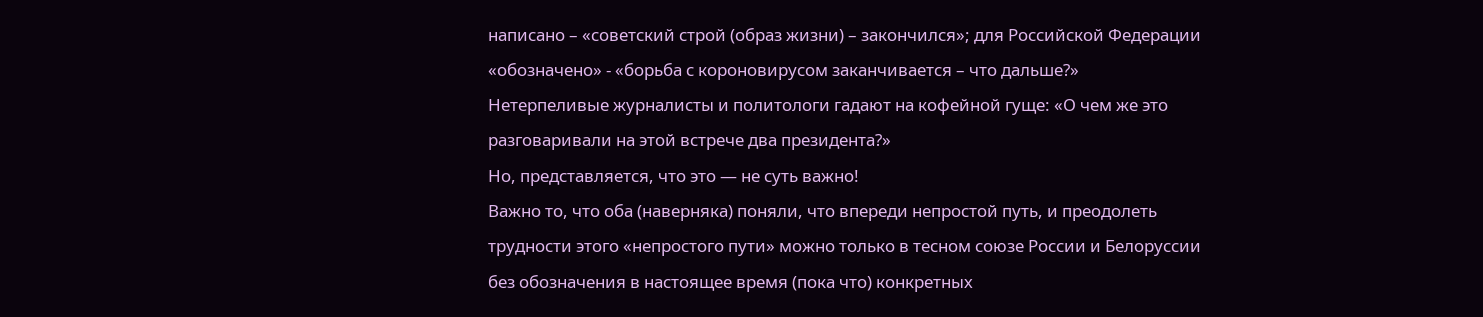написано – «советский строй (образ жизни) – закончился»; для Российской Федерации «обозначено» - «борьба с короновирусом заканчивается – что дальше?»
Нетерпеливые журналисты и политологи гадают на кофейной гуще: «О чем же это разговаривали на этой встрече два президента?»
Но, представляется, что это — не суть важно!
Важно то, что оба (наверняка) поняли, что впереди непростой путь, и преодолеть трудности этого «непростого пути» можно только в тесном союзе России и Белоруссии без обозначения в настоящее время (пока что) конкретных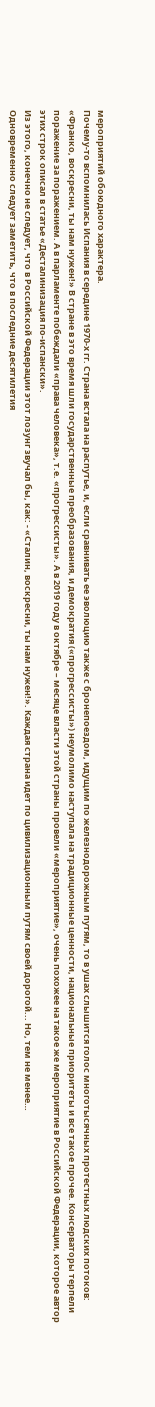мероприятий обоюдного характера.
Почему-то вспомнилась Испания в середине 1970-х гг. Страна встала на распутье, и, если сравнивать ее эволюцию также с бронепоездом, идущим по железнодорожным путям, то в ушах слышится голос многотысячных протестных людских потоков: «Франко, воскресни, ты нам нужен!» В стране в это время шли государственные преобразования, и демократия («прогрессисты») неумолимо наступала на традиционные ценности, национальные приоритеты и все такое прочее. Консерваторы терпели поражение за поражением. А в парламенте побеждали «права человека», т.е. «прогрессисты». А в 2019 году в октябре – месяце власти этой страны провели «мероприятие», очень похожее на такое же мероприятие в Российской Федерации, которое автор этих строк описал в статье «Десталинизация по-испански».
Из этого, конечно не следует, что в Российской Федерации этот лозунг звучал бы, как: - «Сталин, воскресни, ты нам нужен!». Каждая страна идет по цивилизационным путям своей дорогой... Но, тем не менее…
Одновременно следует заметить, что в последние десятилетия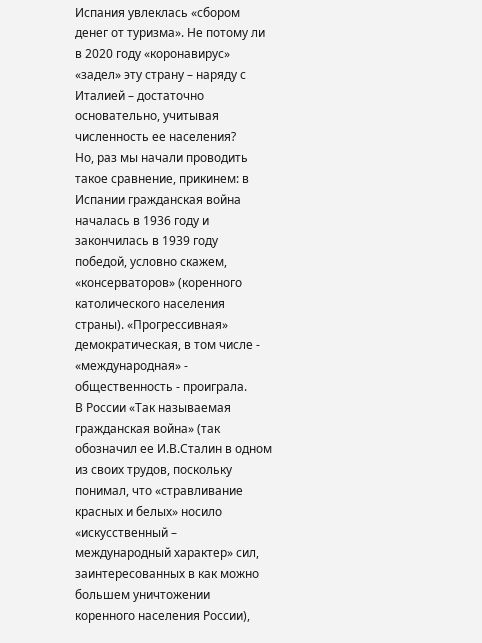Испания увлеклась «сбором денег от туризма». Не потому ли в 2020 году «коронавирус» «задел» эту страну – наряду с Италией – достаточно основательно, учитывая численность ее населения?
Но, раз мы начали проводить такое сравнение, прикинем: в Испании гражданская война началась в 1936 году и закончилась в 1939 году победой, условно скажем, «консерваторов» (коренного католического населения страны). «Прогрессивная» демократическая, в том числе - «международная» - общественность - проиграла.
В России «Так называемая гражданская война» (так обозначил ее И.В.Сталин в одном из своих трудов, поскольку понимал, что «стравливание красных и белых» носило «искусственный – международный характер» сил, заинтересованных в как можно большем уничтожении коренного населения России),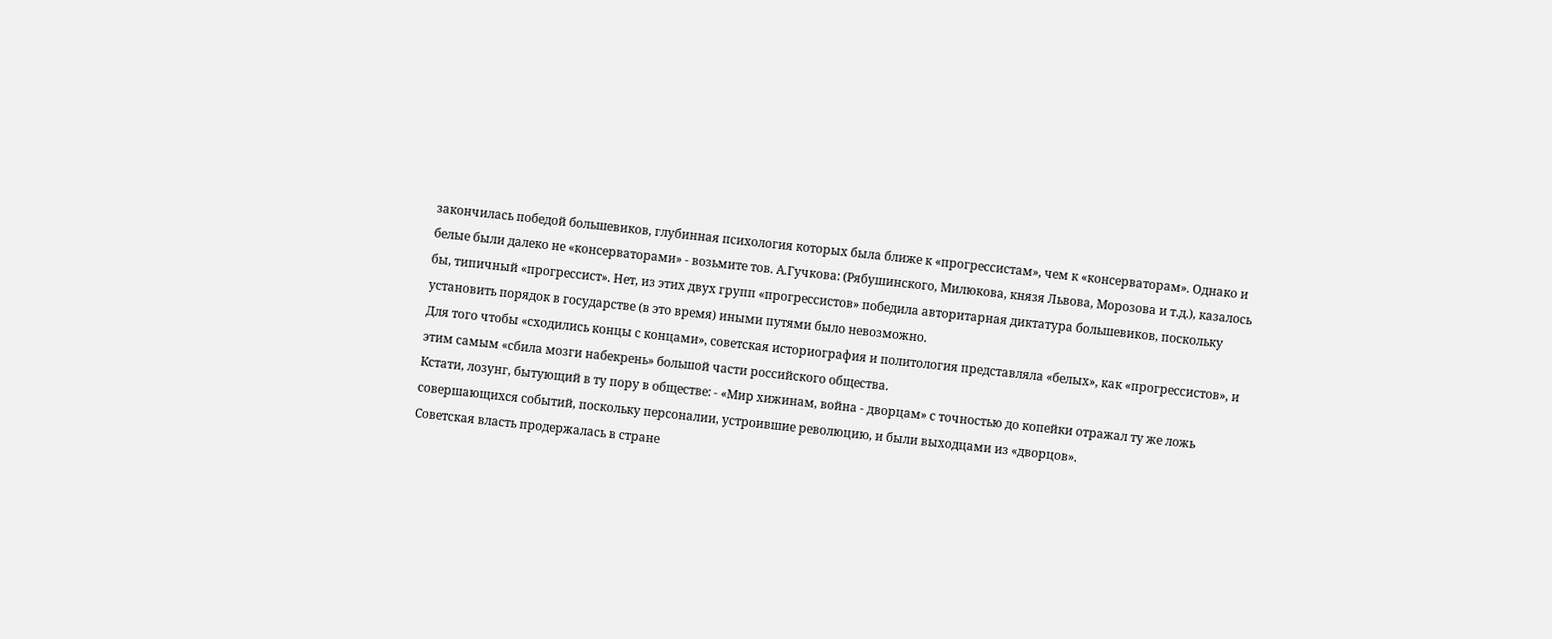закончилась победой большевиков, глубинная психология которых была ближе к «прогрессистам», чем к «консерваторам». Однако и белые были далеко не «консерваторами» - возьмите тов. А.Гучкова: (Рябушинского, Милюкова, князя Львова, Морозова и т.д.), казалось бы, типичный «прогрессист». Нет, из этих двух групп «прогрессистов» победила авторитарная диктатура большевиков, поскольку установить порядок в государстве (в это время) иными путями было невозможно.
Для того чтобы «сходились концы с концами», советская историография и политология представляла «белых», как «прогрессистов», и этим самым «сбила мозги набекрень» большой части российского общества.
Кстати, лозунг, бытующий в ту пору в обществе: - «Мир хижинам, война - дворцам» с точностью до копейки отражал ту же ложь совершающихся событий, поскольку персоналии, устроившие революцию, и были выходцами из «дворцов».
Советская власть продержалась в стране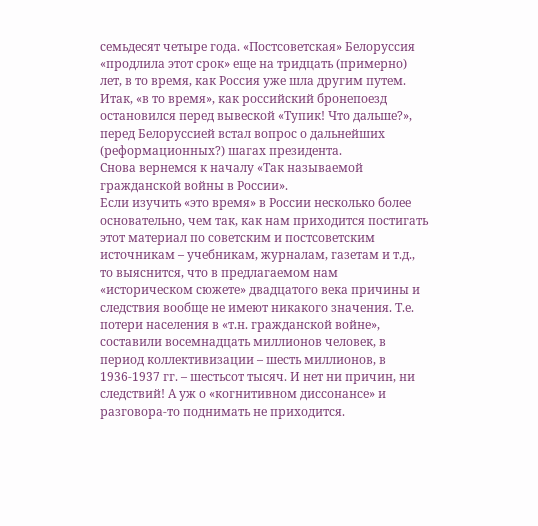семьдесят четыре года. «Постсоветская» Белоруссия «продлила этот срок» еще на тридцать (примерно) лет, в то время, как Россия уже шла другим путем.
Итак, «в то время», как российский бронепоезд остановился перед вывеской «Тупик! Что дальше?», перед Белоруссией встал вопрос о дальнейших (реформационных?) шагах президента.
Снова вернемся к началу «Так называемой гражданской войны в России».
Если изучить «это время» в России несколько более основательно, чем так, как нам приходится постигать этот материал по советским и постсоветским источникам – учебникам, журналам, газетам и т.д., то выяснится, что в предлагаемом нам «историческом сюжете» двадцатого века причины и следствия вообще не имеют никакого значения. Т.е. потери населения в «т.н. гражданской войне», составили восемнадцать миллионов человек, в период коллективизации – шесть миллионов, в 1936-1937 гг. – шестьсот тысяч. И нет ни причин, ни следствий! А уж о «когнитивном диссонансе» и разговора-то поднимать не приходится.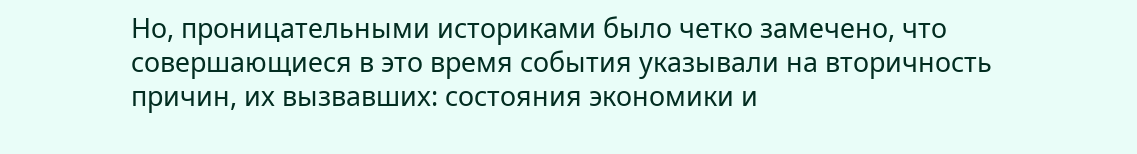Но, проницательными историками было четко замечено, что совершающиеся в это время события указывали на вторичность причин, их вызвавших: состояния экономики и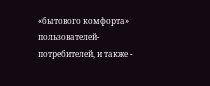«бытового комфорта» пользователей-потребителей, и также -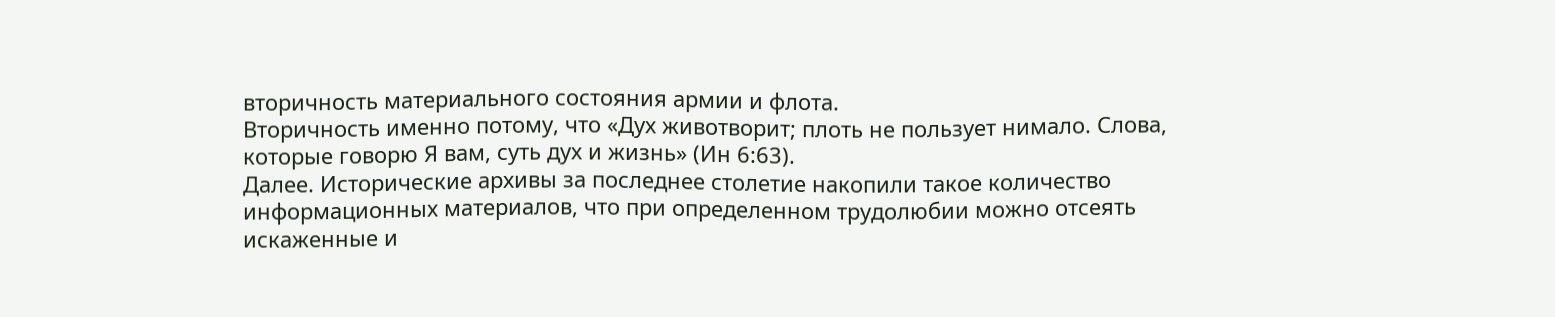вторичность материального состояния армии и флота.
Вторичность именно потому, что «Дух животворит; плоть не пользует нимало. Слова, которые говорю Я вам, суть дух и жизнь» (Ин 6:63).
Далее. Исторические архивы за последнее столетие накопили такое количество информационных материалов, что при определенном трудолюбии можно отсеять искаженные и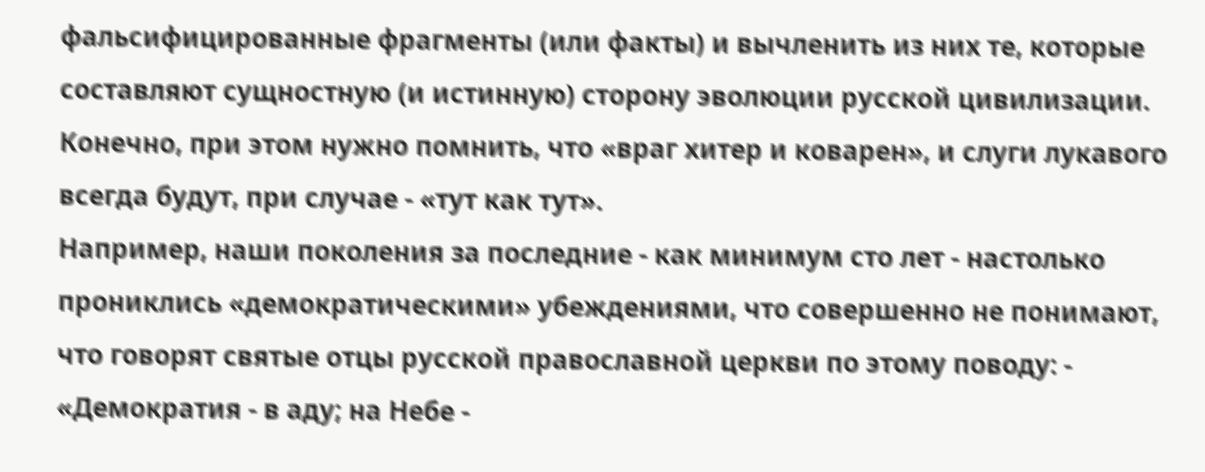фальсифицированные фрагменты (или факты) и вычленить из них те, которые составляют сущностную (и истинную) сторону эволюции русской цивилизации. Конечно, при этом нужно помнить, что «враг хитер и коварен», и слуги лукавого всегда будут, при случае - «тут как тут».
Например, наши поколения за последние - как минимум сто лет - настолько прониклись «демократическими» убеждениями, что совершенно не понимают, что говорят святые отцы русской православной церкви по этому поводу: - «Демократия - в аду; на Небе -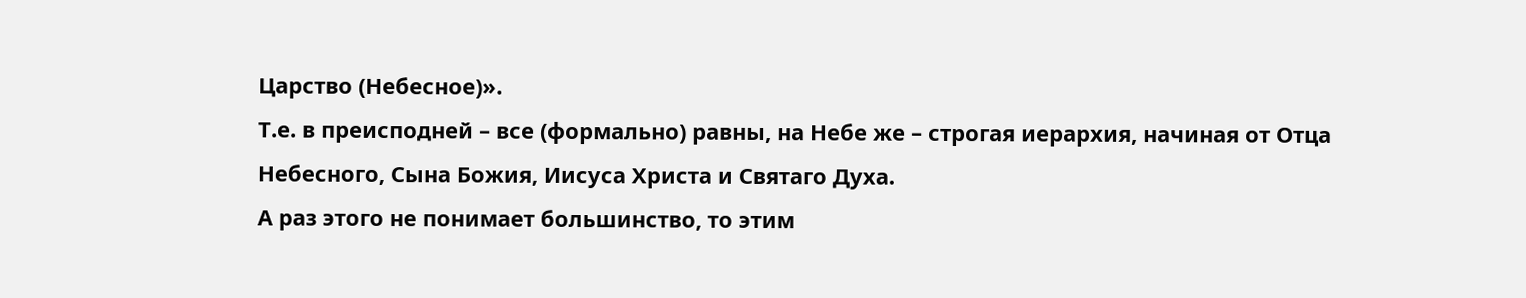Царство (Небесное)».
Т.е. в преисподней – все (формально) равны, на Небе же – строгая иерархия, начиная от Отца Небесного, Сына Божия, Иисуса Христа и Святаго Духа.
А раз этого не понимает большинство, то этим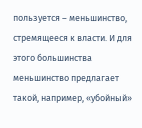пользуется – меньшинство, стремящееся к власти. И для этого большинства меньшинство предлагает такой, например, «убойный»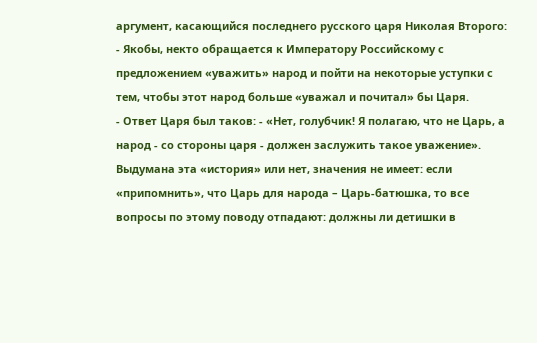аргумент, касающийся последнего русского царя Николая Второго:
- Якобы, некто обращается к Императору Российскому с предложением «уважить» народ и пойти на некоторые уступки с тем, чтобы этот народ больше «уважал и почитал» бы Царя.
- Ответ Царя был таков: - «Нет, голубчик! Я полагаю, что не Царь, а народ - со стороны царя - должен заслужить такое уважение».
Выдумана эта «история» или нет, значения не имеет: если «припомнить», что Царь для народа – Царь-батюшка, то все вопросы по этому поводу отпадают: должны ли детишки в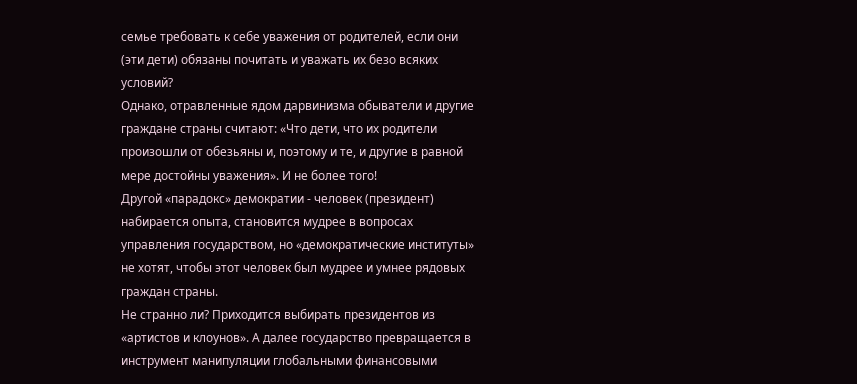семье требовать к себе уважения от родителей, если они (эти дети) обязаны почитать и уважать их безо всяких условий?
Однако, отравленные ядом дарвинизма обыватели и другие граждане страны считают: «Что дети, что их родители произошли от обезьяны и, поэтому и те, и другие в равной мере достойны уважения». И не более того!
Другой «парадокс» демократии - человек (президент) набирается опыта, становится мудрее в вопросах управления государством, но «демократические институты» не хотят, чтобы этот человек был мудрее и умнее рядовых граждан страны.
Не странно ли? Приходится выбирать президентов из «артистов и клоунов». А далее государство превращается в инструмент манипуляции глобальными финансовыми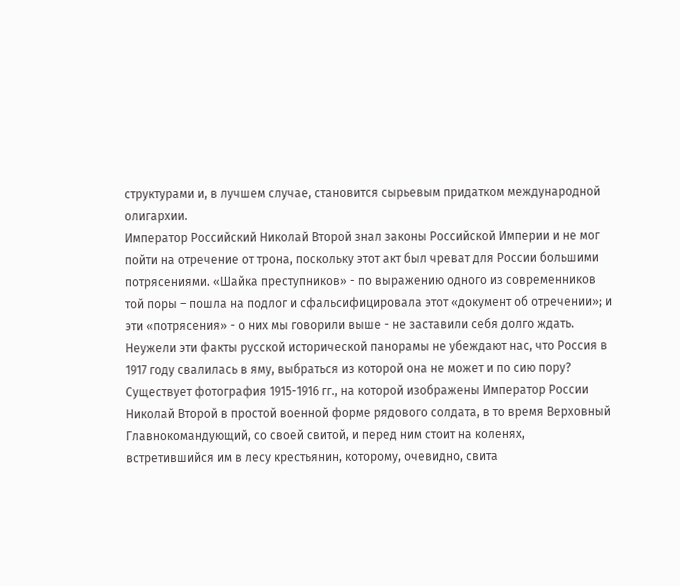структурами и, в лучшем случае, становится сырьевым придатком международной олигархии.
Император Российский Николай Второй знал законы Российской Империи и не мог пойти на отречение от трона, поскольку этот акт был чреват для России большими потрясениями. «Шайка преступников» - по выражению одного из современников той поры – пошла на подлог и сфальсифицировала этот «документ об отречении»; и эти «потрясения» - о них мы говорили выше - не заставили себя долго ждать.
Неужели эти факты русской исторической панорамы не убеждают нас, что Россия в 1917 году свалилась в яму, выбраться из которой она не может и по сию пору?
Существует фотография 1915-1916 гг., на которой изображены Император России Николай Второй в простой военной форме рядового солдата, в то время Верховный Главнокомандующий, со своей свитой, и перед ним стоит на коленях, встретившийся им в лесу крестьянин, которому, очевидно, свита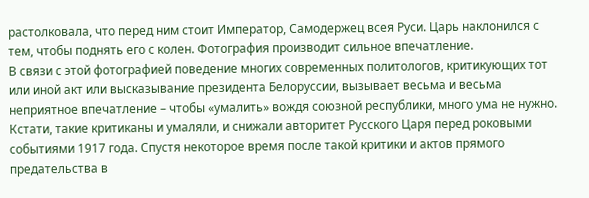растолковала, что перед ним стоит Император, Самодержец всея Руси. Царь наклонился с тем, чтобы поднять его с колен. Фотография производит сильное впечатление.
В связи с этой фотографией поведение многих современных политологов, критикующих тот или иной акт или высказывание президента Белоруссии, вызывает весьма и весьма неприятное впечатление – чтобы «умалить» вождя союзной республики, много ума не нужно.
Кстати, такие критиканы и умаляли, и снижали авторитет Русского Царя перед роковыми событиями 1917 года. Спустя некоторое время после такой критики и актов прямого предательства в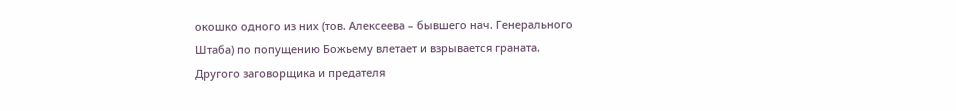окошко одного из них (тов. Алексеева – бывшего нач. Генерального Штаба) по попущению Божьему влетает и взрывается граната. Другого заговорщика и предателя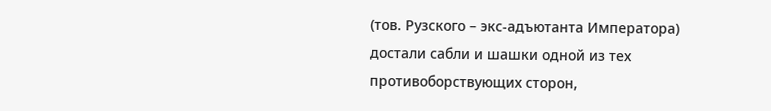(тов. Рузского – экс-адъютанта Императора) достали сабли и шашки одной из тех противоборствующих сторон,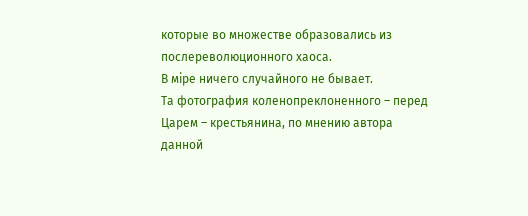которые во множестве образовались из послереволюционного хаоса.
В мiре ничего случайного не бывает.
Та фотография коленопреклоненного – перед Царем – крестьянина, по мнению автора данной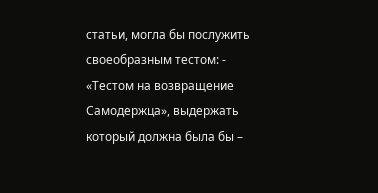статьи, могла бы послужить своеобразным тестом: - «Тестом на возвращение Самодержца», выдержать который должна была бы –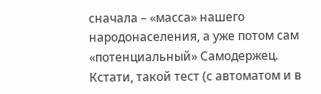сначала – «масса» нашего народонаселения, а уже потом сам «потенциальный» Самодержец. Кстати, такой тест (с автоматом и в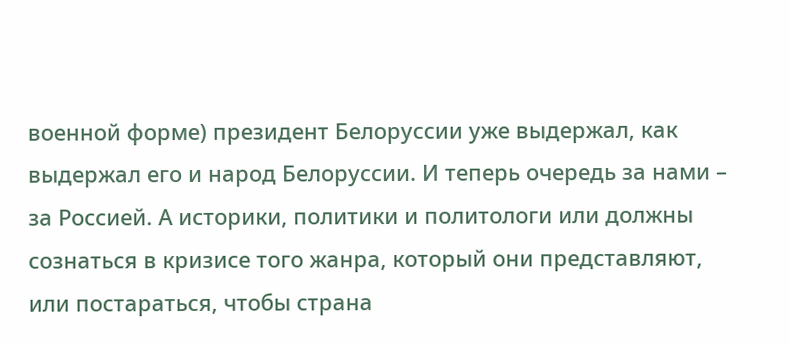военной форме) президент Белоруссии уже выдержал, как выдержал его и народ Белоруссии. И теперь очередь за нами – за Россией. А историки, политики и политологи или должны сознаться в кризисе того жанра, который они представляют, или постараться, чтобы страна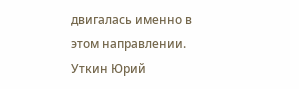двигалась именно в этом направлении.
Уткин Юрий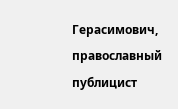Герасимович, православный публицист